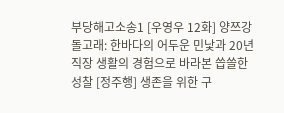부당해고소송1 [우영우 12화] 양쯔강 돌고래: 한바다의 어두운 민낯과 20년 직장 생활의 경험으로 바라본 씁쓸한 성찰 [정주행] 생존을 위한 구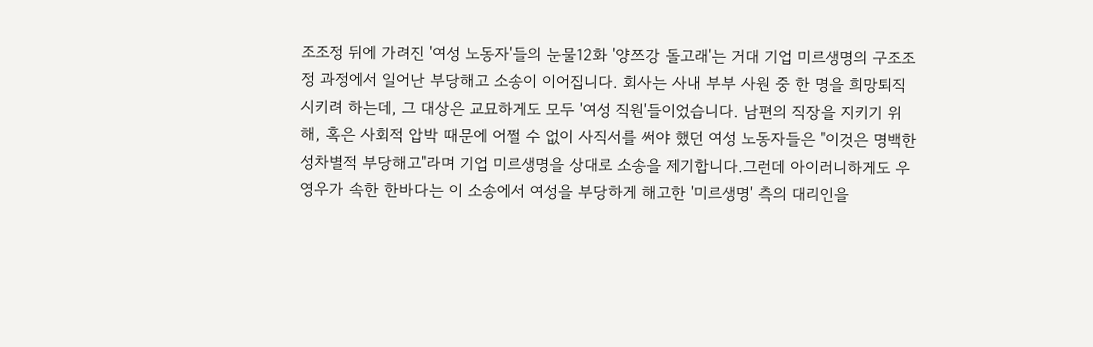조조정 뒤에 가려진 '여성 노동자'들의 눈물12화 '양쯔강 돌고래'는 거대 기업 미르생명의 구조조정 과정에서 일어난 부당해고 소송이 이어집니다. 회사는 사내 부부 사원 중 한 명을 희망퇴직 시키려 하는데, 그 대상은 교묘하게도 모두 '여성 직원'들이었습니다. 남편의 직장을 지키기 위해, 혹은 사회적 압박 때문에 어쩔 수 없이 사직서를 써야 했던 여성 노동자들은 "이것은 명백한 성차별적 부당해고"라며 기업 미르생명을 상대로 소송을 제기합니다.그런데 아이러니하게도 우영우가 속한 한바다는 이 소송에서 여성을 부당하게 해고한 '미르생명' 측의 대리인을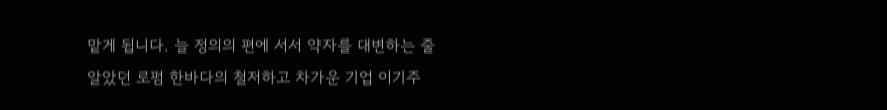맡게 됩니다. 늘 정의의 편에 서서 약자를 대변하는 줄 알았던 로펌 한바다의 철저하고 차가운 기업 이기주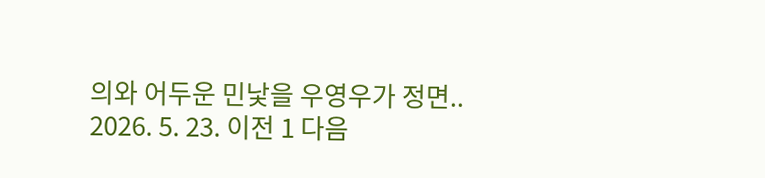의와 어두운 민낯을 우영우가 정면.. 2026. 5. 23. 이전 1 다음